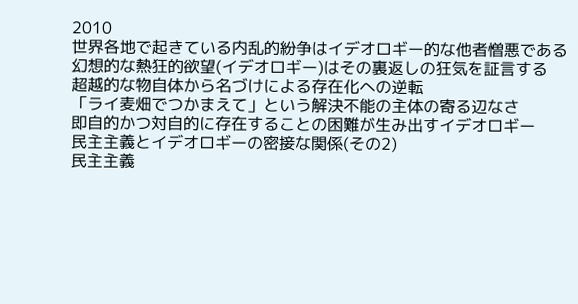2010
世界各地で起きている内乱的紛争はイデオロギー的な他者憎悪である
幻想的な熱狂的欲望(イデオロギー)はその裏返しの狂気を証言する
超越的な物自体から名づけによる存在化への逆転
「ライ麦畑でつかまえて」という解決不能の主体の寄る辺なさ
即自的かつ対自的に存在することの困難が生み出すイデオロギー
民主主義とイデオロギーの密接な関係(その2)
民主主義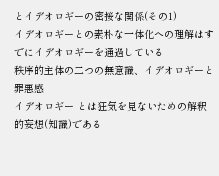とイデオロギーの密接な関係(その1)
イデオロギーとの素朴な一体化への理解はすでにイデオロギーを通過している
秩序的主体の二つの無意識、イデオロギーと罪悪感
イデオロギー とは狂気を見ないための解釈的妄想(知識)である